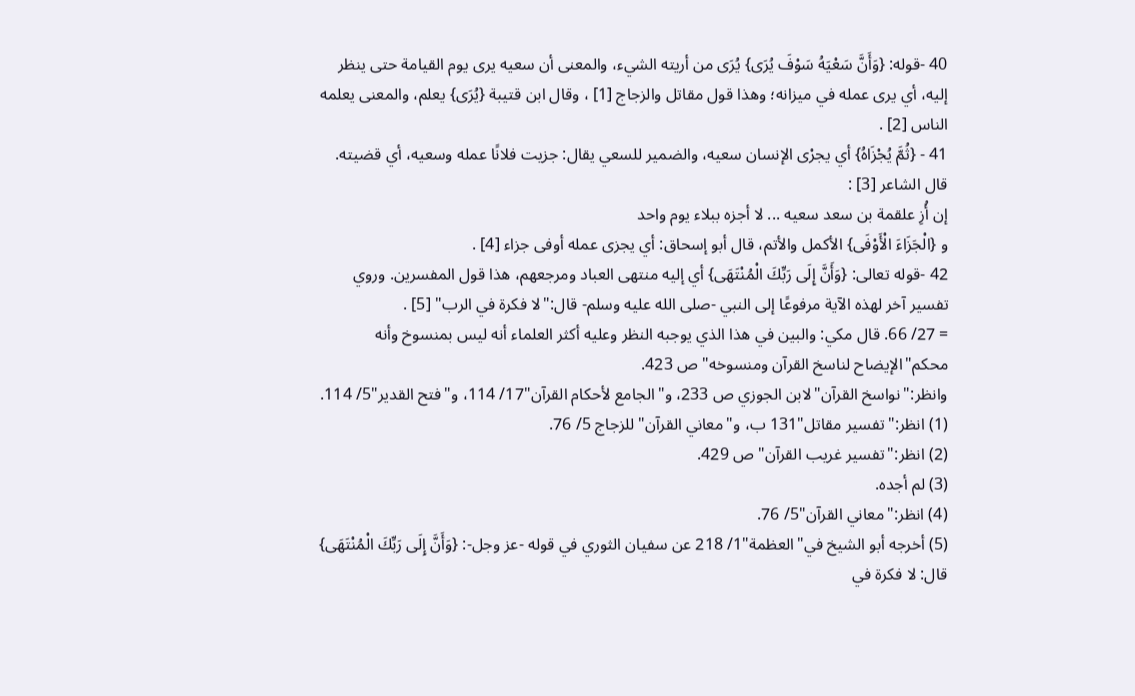40 -قوله: {وَأَنَّ سَعْيَهُ سَوْفَ يُرَى} يُرَى من أريته الشيء، والمعنى أن سعيه يرى يوم القيامة حتى ينظر إليه، أي يرى عمله في ميزانه؛ وهذا قول مقاتل والزجاج [1] ، وقال ابن قتيبة {يُرَى} يعلم، والمعنى يعلمه الناس [2] .
41 - {ثُمَّ يُجْزَاهُ} أي يجرْى الإنسان سعيه، والضمير للسعي يقال: جزيت فلانًا عمله وسعيه، أي قضيته.
قال الشاعر [3] :
إن أُزِ علقمة بن سعد سعيه ... لا أجزه ببلاء يوم واحد
و {الْجَزَاءَ الْأَوْفَى} الأكمل والأتم، قال أبو إسحاق: أي يجزى عمله أوفى جزاء [4] .
42 -قوله تعالى: {وَأَنَّ إِلَى رَبِّكَ الْمُنْتَهَى} أي إليه منتهى العباد ومرجعهم، هذا قول المفسرين. وروي تفسير آخر لهذه الآية مرفوعًا إلى النبي -صلى الله عليه وسلم- قال:"لا فكرة في الرب" [5] .
= 27/ 66. قال مكي: والبين في هذا الذي يوجبه النظر وعليه أكثر العلماء أنه ليس بمنسوخ وأنه محكم"الإيضاح لناسخ القرآن ومنسوخه"ص 423.
وانظر:"نواسخ القرآن"لابن الجوزي ص 233، و"الجامع لأحكام القرآن"17/ 114، و"فتح القدير"5/ 114.
(1) انظر:"تفسير مقاتل"131 ب، و"معاني القرآن"للزجاج 5/ 76.
(2) انظر:"تفسير غريب القرآن"ص 429.
(3) لم أجده.
(4) انظر:"معاني القرآن"5/ 76.
(5) أخرجه أبو الشيخ في"العظمة"1/ 218 عن سفيان الثوري في قوله -عز وجل-: {وَأَنَّ إِلَى رَبِّكَ الْمُنْتَهَى} قال: لا فكرة في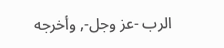الرب -عز وجل-, وأخرجه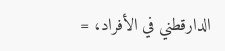الدارقطني في الأفراد، =